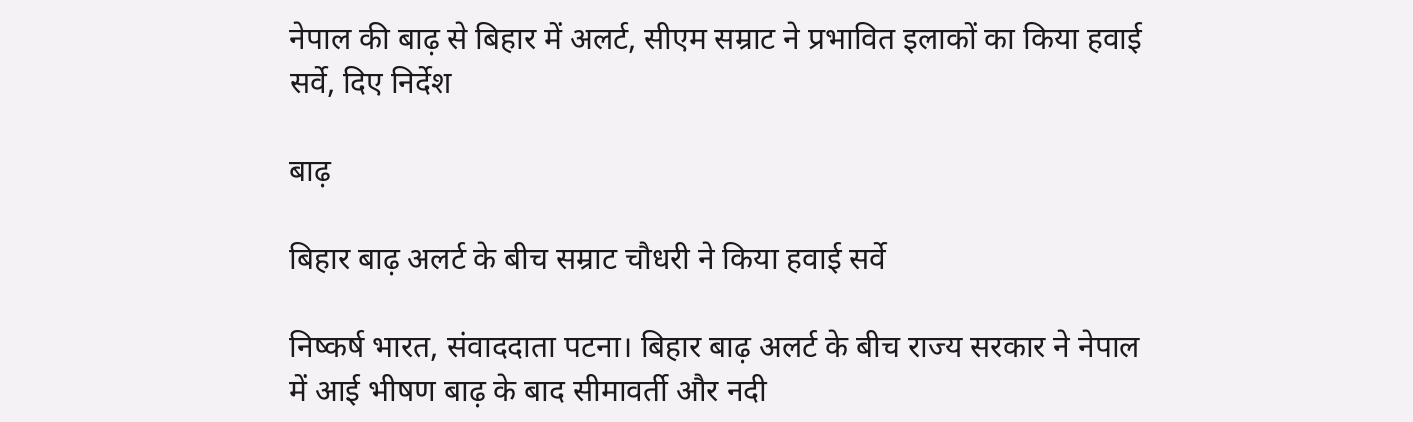नेपाल की बाढ़ से बिहार में अलर्ट, सीएम सम्राट ने प्रभावित इलाकों का किया हवाई सर्वे, दिए निर्देश

बाढ़

बिहार बाढ़ अलर्ट के बीच सम्राट चौधरी ने किया हवाई सर्वे

निष्कर्ष भारत, संवाददाता पटना। बिहार बाढ़ अलर्ट के बीच राज्य सरकार ने नेपाल में आई भीषण बाढ़ के बाद सीमावर्ती और नदी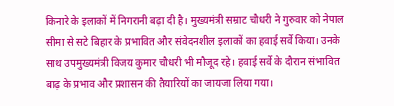किनारे के इलाकों में निगरानी बढ़ा दी है। मुख्यमंत्री सम्राट चौधरी ने गुरुवार को नेपाल सीमा से सटे बिहार के प्रभावित और संवेदनशील इलाकों का हवाई सर्वे किया। उनके साथ उपमुख्यमंत्री विजय कुमार चौधरी भी मौजूद रहे। हवाई सर्वे के दौरान संभावित बाढ़ के प्रभाव और प्रशासन की तैयारियों का जायजा लिया गया।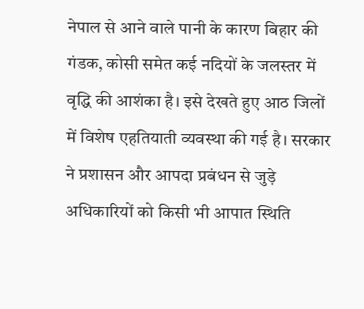नेपाल से आने वाले पानी के कारण बिहार की गंडक, कोसी समेत कई नदियों के जलस्तर में वृद्धि की आशंका है। इसे देखते हुए आठ जिलों में विशेष एहतियाती व्यवस्था की गई है। सरकार ने प्रशासन और आपदा प्रबंधन से जुड़े अधिकारियों को किसी भी आपात स्थिति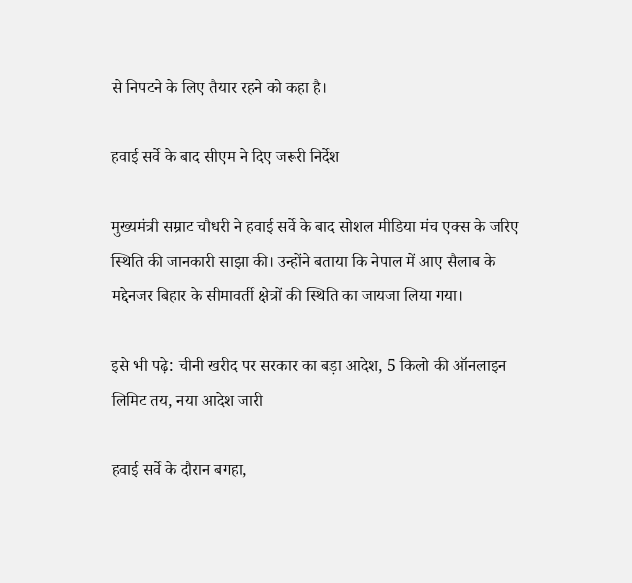से निपटने के लिए तैयार रहने को कहा है।

हवाई सर्वे के बाद सीएम ने दिए जरूरी निर्देश

मुख्यमंत्री सम्राट चौधरी ने हवाई सर्वे के बाद सोशल मीडिया मंच एक्स के जरिए स्थिति की जानकारी साझा की। उन्होंने बताया कि नेपाल में आए सैलाब के मद्देनजर बिहार के सीमावर्ती क्षेत्रों की स्थिति का जायजा लिया गया।

इसे भी पढ़े: चीनी खरीद पर सरकार का बड़ा आदेश, 5 किलो की ऑनलाइन लिमिट तय, नया आदेश जारी

हवाई सर्वे के दौरान बगहा,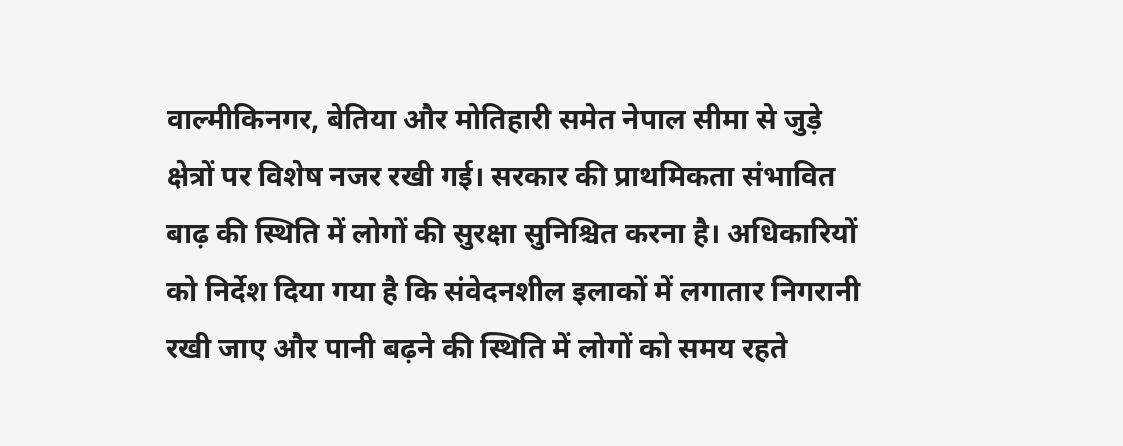वाल्मीकिनगर, बेतिया और मोतिहारी समेत नेपाल सीमा से जुड़े क्षेत्रों पर विशेष नजर रखी गई। सरकार की प्राथमिकता संभावित बाढ़ की स्थिति में लोगों की सुरक्षा सुनिश्चित करना है। अधिकारियों को निर्देश दिया गया है कि संवेदनशील इलाकों में लगातार निगरानी रखी जाए और पानी बढ़ने की स्थिति में लोगों को समय रहते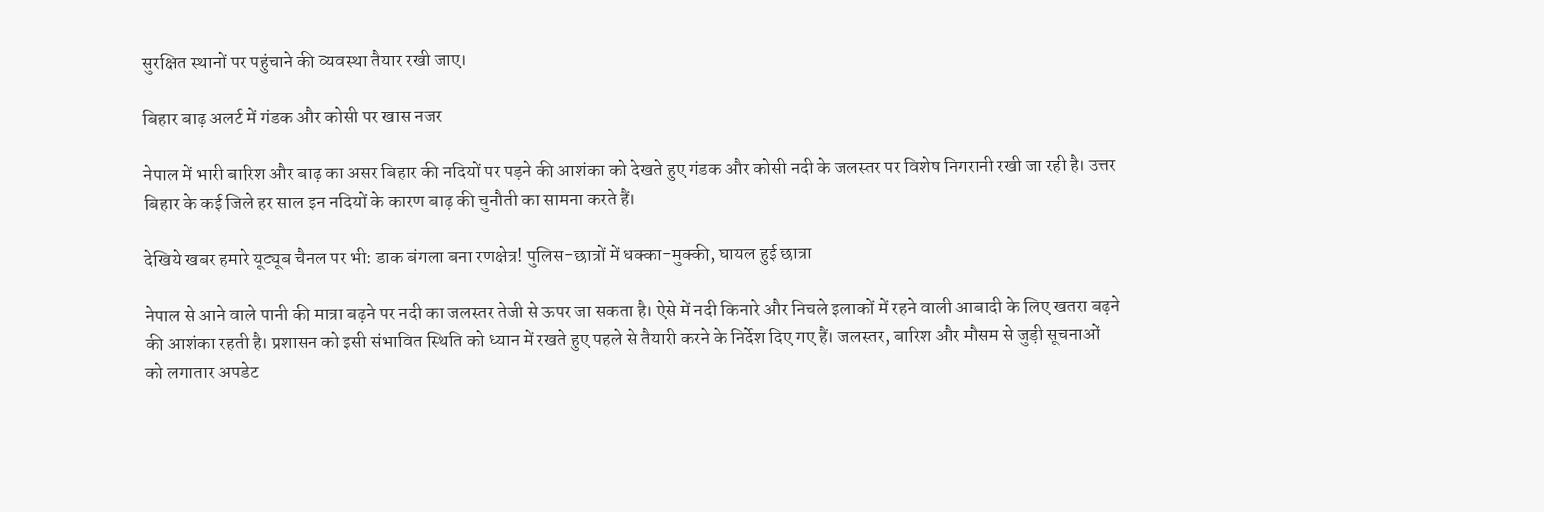सुरक्षित स्थानों पर पहुंचाने की व्यवस्था तैयार रखी जाए।

बिहार बाढ़ अलर्ट में गंडक और कोसी पर खास नजर

नेपाल में भारी बारिश और बाढ़ का असर बिहार की नदियों पर पड़ने की आशंका को देखते हुए गंडक और कोसी नदी के जलस्तर पर विशेष निगरानी रखी जा रही है। उत्तर बिहार के कई जिले हर साल इन नदियों के कारण बाढ़ की चुनौती का सामना करते हैं।

देखिये खबर हमारे यूट्यूब चैनल पर भी: डाक बंगला बना रणक्षेत्र! पुलिस-छात्रों में धक्का-मुक्की, घायल हुई छात्रा

नेपाल से आने वाले पानी की मात्रा बढ़ने पर नदी का जलस्तर तेजी से ऊपर जा सकता है। ऐसे में नदी किनारे और निचले इलाकों में रहने वाली आबादी के लिए खतरा बढ़ने की आशंका रहती है। प्रशासन को इसी संभावित स्थिति को ध्यान में रखते हुए पहले से तैयारी करने के निर्देश दिए गए हैं। जलस्तर, बारिश और मौसम से जुड़ी सूचनाओं को लगातार अपडेट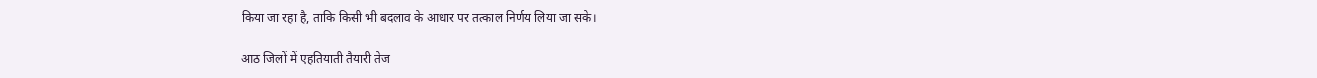किया जा रहा है, ताकि किसी भी बदलाव के आधार पर तत्काल निर्णय लिया जा सके।

आठ जिलों में एहतियाती तैयारी तेज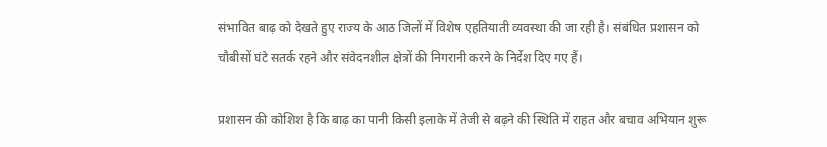संभावित बाढ़ को देखते हुए राज्य के आठ जिलों में विशेष एहतियाती व्यवस्था की जा रही है। संबंधित प्रशासन को चौबीसों घंटे सतर्क रहने और संवेदनशील क्षेत्रों की निगरानी करने के निर्देश दिए गए हैं।

प्रशासन की कोशिश है कि बाढ़ का पानी किसी इलाके में तेजी से बढ़ने की स्थिति में राहत और बचाव अभियान शुरू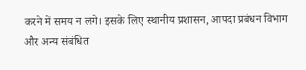करने में समय न लगे। इसके लिए स्थानीय प्रशासन, आपदा प्रबंधन विभाग और अन्य संबंधित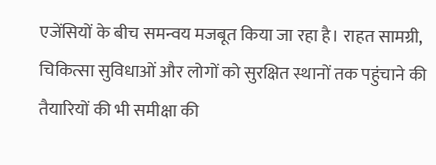एजेंसियों के बीच समन्वय मजबूत किया जा रहा है। राहत सामग्री, चिकित्सा सुविधाओं और लोगों को सुरक्षित स्थानों तक पहुंचाने की तैयारियों की भी समीक्षा की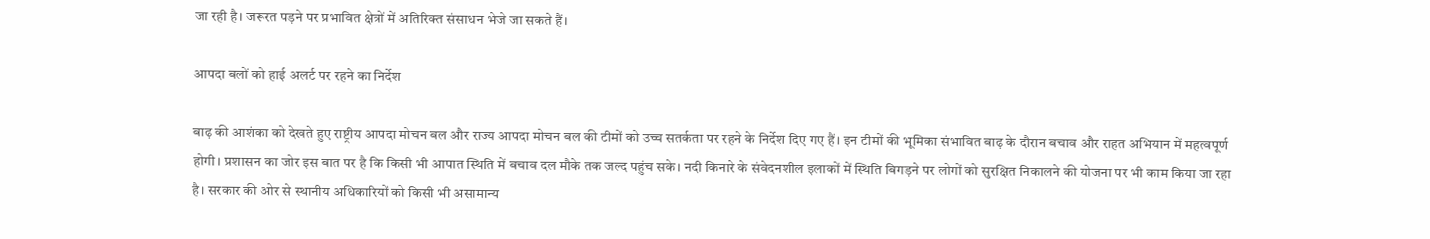जा रही है। जरूरत पड़ने पर प्रभावित क्षेत्रों में अतिरिक्त संसाधन भेजे जा सकते हैं।

आपदा बलों को हाई अलर्ट पर रहने का निर्देश

बाढ़ की आशंका को देखते हुए राष्ट्रीय आपदा मोचन बल और राज्य आपदा मोचन बल की टीमों को उच्च सतर्कता पर रहने के निर्देश दिए गए हैं। इन टीमों की भूमिका संभावित बाढ़ के दौरान बचाव और राहत अभियान में महत्वपूर्ण होगी। प्रशासन का जोर इस बात पर है कि किसी भी आपात स्थिति में बचाव दल मौके तक जल्द पहुंच सके। नदी किनारे के संवेदनशील इलाकों में स्थिति बिगड़ने पर लोगों को सुरक्षित निकालने की योजना पर भी काम किया जा रहा है। सरकार की ओर से स्थानीय अधिकारियों को किसी भी असामान्य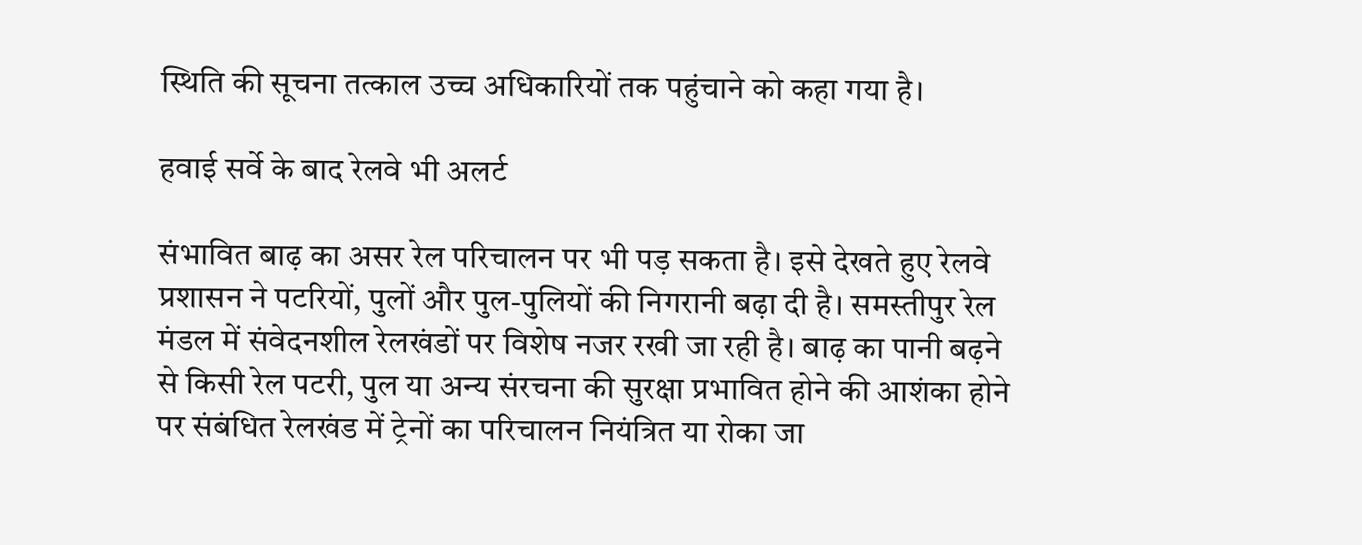स्थिति की सूचना तत्काल उच्च अधिकारियों तक पहुंचाने को कहा गया है।

हवाई सर्वे के बाद रेलवे भी अलर्ट

संभावित बाढ़ का असर रेल परिचालन पर भी पड़ सकता है। इसे देखते हुए रेलवे प्रशासन ने पटरियों, पुलों और पुल-पुलियों की निगरानी बढ़ा दी है। समस्तीपुर रेल मंडल में संवेदनशील रेलखंडों पर विशेष नजर रखी जा रही है। बाढ़ का पानी बढ़ने से किसी रेल पटरी, पुल या अन्य संरचना की सुरक्षा प्रभावित होने की आशंका होने पर संबंधित रेलखंड में ट्रेनों का परिचालन नियंत्रित या रोका जा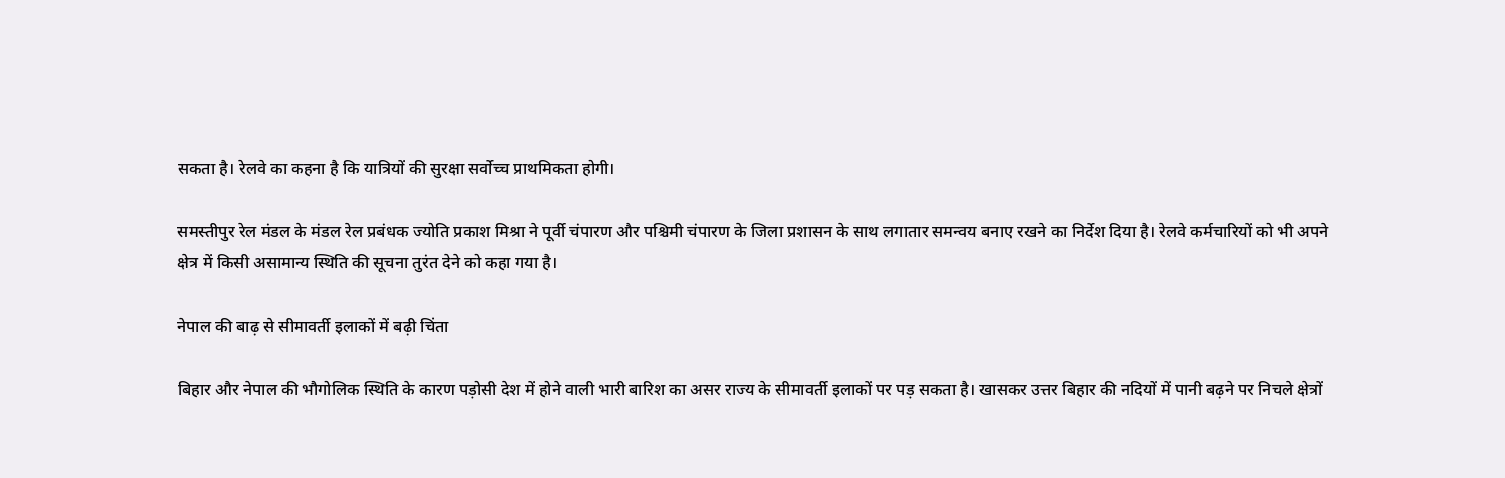सकता है। रेलवे का कहना है कि यात्रियों की सुरक्षा सर्वोच्च प्राथमिकता होगी।

समस्तीपुर रेल मंडल के मंडल रेल प्रबंधक ज्योति प्रकाश मिश्रा ने पूर्वी चंपारण और पश्चिमी चंपारण के जिला प्रशासन के साथ लगातार समन्वय बनाए रखने का निर्देश दिया है। रेलवे कर्मचारियों को भी अपने क्षेत्र में किसी असामान्य स्थिति की सूचना तुरंत देने को कहा गया है।

नेपाल की बाढ़ से सीमावर्ती इलाकों में बढ़ी चिंता

बिहार और नेपाल की भौगोलिक स्थिति के कारण पड़ोसी देश में होने वाली भारी बारिश का असर राज्य के सीमावर्ती इलाकों पर पड़ सकता है। खासकर उत्तर बिहार की नदियों में पानी बढ़ने पर निचले क्षेत्रों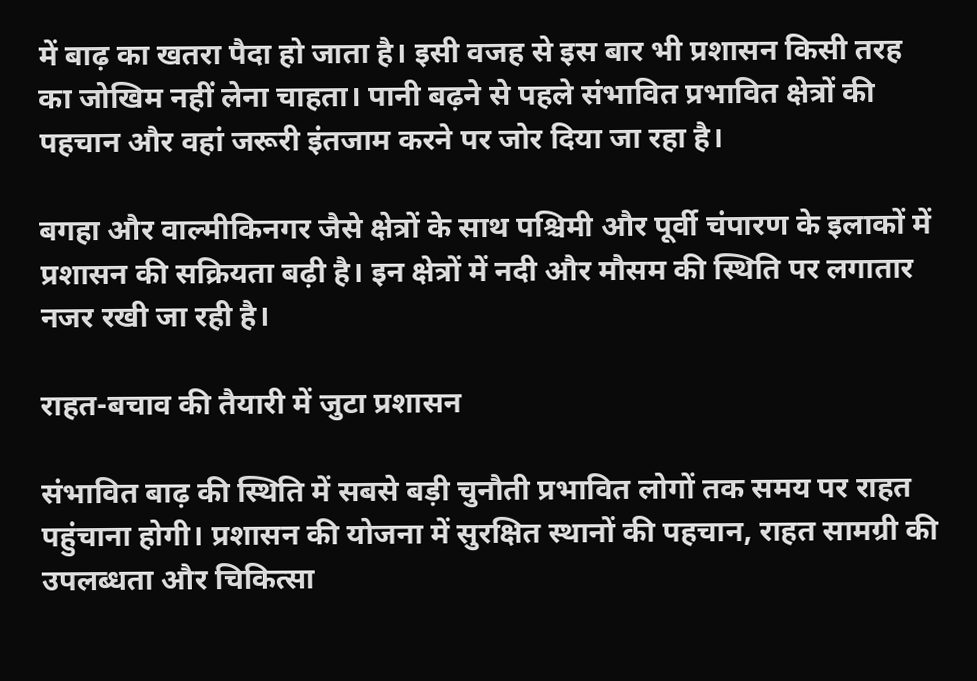में बाढ़ का खतरा पैदा हो जाता है। इसी वजह से इस बार भी प्रशासन किसी तरह का जोखिम नहीं लेना चाहता। पानी बढ़ने से पहले संभावित प्रभावित क्षेत्रों की पहचान और वहां जरूरी इंतजाम करने पर जोर दिया जा रहा है।

बगहा और वाल्मीकिनगर जैसे क्षेत्रों के साथ पश्चिमी और पूर्वी चंपारण के इलाकों में प्रशासन की सक्रियता बढ़ी है। इन क्षेत्रों में नदी और मौसम की स्थिति पर लगातार नजर रखी जा रही है।

राहत-बचाव की तैयारी में जुटा प्रशासन

संभावित बाढ़ की स्थिति में सबसे बड़ी चुनौती प्रभावित लोगों तक समय पर राहत पहुंचाना होगी। प्रशासन की योजना में सुरक्षित स्थानों की पहचान, राहत सामग्री की उपलब्धता और चिकित्सा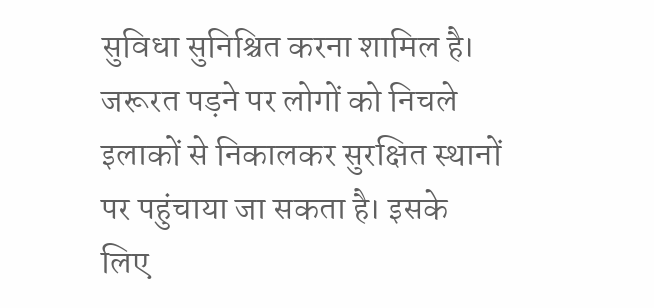सुविधा सुनिश्चित करना शामिल है। जरूरत पड़ने पर लोगों को निचले इलाकों से निकालकर सुरक्षित स्थानों पर पहुंचाया जा सकता है। इसके लिए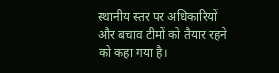स्थानीय स्तर पर अधिकारियों और बचाव टीमों को तैयार रहने को कहा गया है।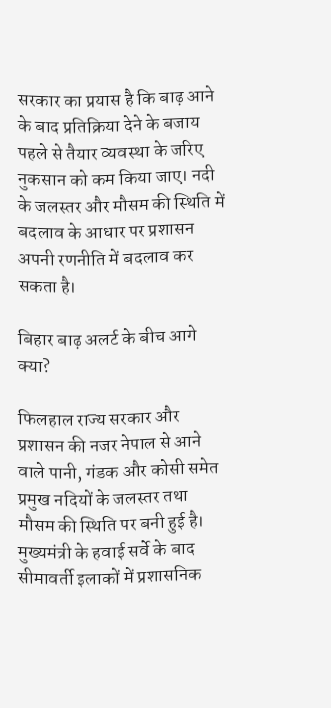सरकार का प्रयास है कि बाढ़ आने के बाद प्रतिक्रिया देने के बजाय पहले से तैयार व्यवस्था के जरिए नुकसान को कम किया जाए। नदी के जलस्तर और मौसम की स्थिति में बदलाव के आधार पर प्रशासन अपनी रणनीति में बदलाव कर सकता है।

बिहार बाढ़ अलर्ट के बीच आगे क्या?

फिलहाल राज्य सरकार और प्रशासन की नजर नेपाल से आने वाले पानी, गंडक और कोसी समेत प्रमुख नदियों के जलस्तर तथा मौसम की स्थिति पर बनी हुई है। मुख्यमंत्री के हवाई सर्वे के बाद सीमावर्ती इलाकों में प्रशासनिक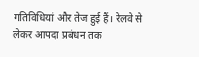गतिविधियां और तेज हुई हैं। रेलवे से लेकर आपदा प्रबंधन तक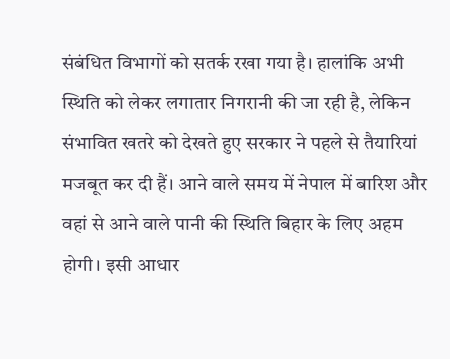संबंधित विभागों को सतर्क रखा गया है। हालांकि अभी स्थिति को लेकर लगातार निगरानी की जा रही है, लेकिन संभावित खतरे को देखते हुए सरकार ने पहले से तैयारियां मजबूत कर दी हैं। आने वाले समय में नेपाल में बारिश और वहां से आने वाले पानी की स्थिति बिहार के लिए अहम होगी। इसी आधार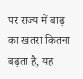पर राज्य में बाढ़ का खतरा कितना बढ़ता है, यह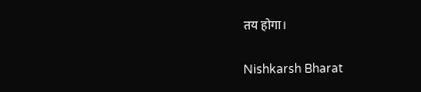तय होगा।

Nishkarsh Bharat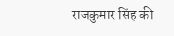राजकुमार सिंह की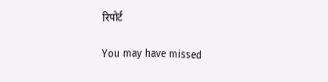रिपोर्ट

You may have missed